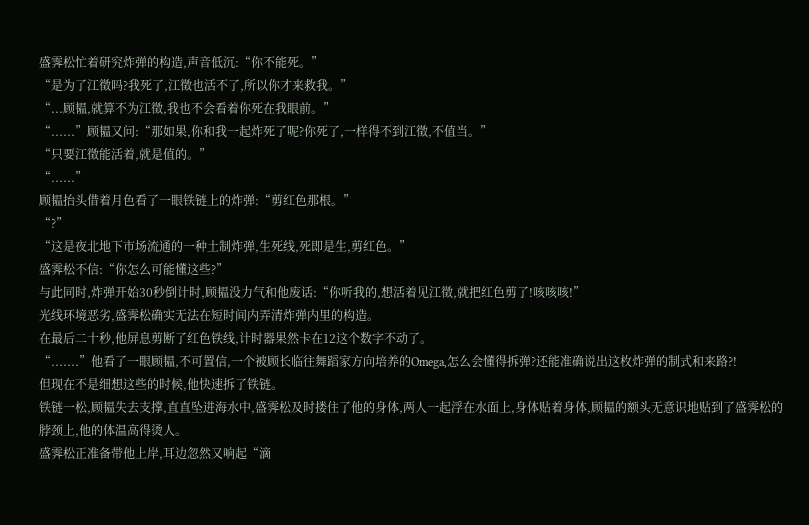盛霁松忙着研究炸弹的构造,声音低沉:“你不能死。”
“是为了江徵吗?我死了,江徵也活不了,所以你才来救我。”
“...顾韫,就算不为江徵,我也不会看着你死在我眼前。”
“......”顾韫又问:“那如果,你和我一起炸死了呢?你死了,一样得不到江徵,不值当。”
“只要江徵能活着,就是值的。”
“......”
顾韫抬头借着月色看了一眼铁链上的炸弹:“剪红色那根。”
“?”
“这是夜北地下市场流通的一种土制炸弹,生死线,死即是生,剪红色。”
盛霁松不信:“你怎么可能懂这些?”
与此同时,炸弹开始30秒倒计时,顾韫没力气和他废话:“你听我的,想活着见江徵,就把红色剪了!咳咳咳!”
光线环境恶劣,盛霁松确实无法在短时间内弄清炸弹内里的构造。
在最后二十秒,他屏息剪断了红色铁线,计时器果然卡在12这个数字不动了。
“.......”他看了一眼顾韫,不可置信,一个被顾长临往舞蹈家方向培养的Omega,怎么会懂得拆弹?还能准确说出这枚炸弹的制式和来路?!
但现在不是细想这些的时候,他快速拆了铁链。
铁链一松,顾韫失去支撑,直直坠进海水中,盛霁松及时搂住了他的身体,两人一起浮在水面上,身体贴着身体,顾韫的额头无意识地贴到了盛霁松的脖颈上,他的体温高得烫人。
盛霁松正准备带他上岸,耳边忽然又响起“滴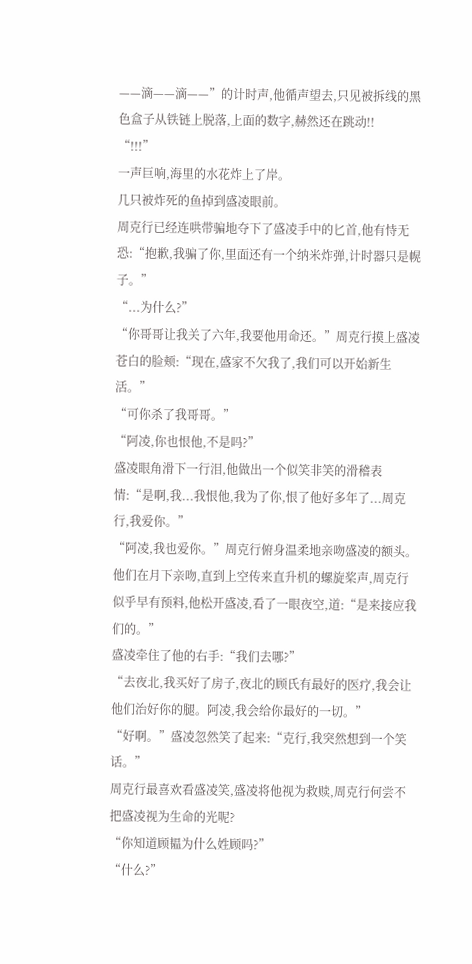——滴——滴——”的计时声,他循声望去,只见被拆线的黑色盒子从铁链上脱落,上面的数字,赫然还在跳动!!
“!!!”
一声巨响,海里的水花炸上了岸。
几只被炸死的鱼掉到盛凌眼前。
周克行已经连哄带骗地夺下了盛凌手中的匕首,他有恃无恐:“抱歉,我骗了你,里面还有一个纳米炸弹,计时器只是幌子。”
“...为什么?”
“你哥哥让我关了六年,我要他用命还。”周克行摸上盛凌苍白的脸颊:“现在,盛家不欠我了,我们可以开始新生活。”
“可你杀了我哥哥。”
“阿凌,你也恨他,不是吗?”
盛凌眼角滑下一行泪,他做出一个似笑非笑的滑稽表情:“是啊,我...我恨他,我为了你,恨了他好多年了...周克行,我爱你。”
“阿凌,我也爱你。”周克行俯身温柔地亲吻盛凌的额头。
他们在月下亲吻,直到上空传来直升机的螺旋桨声,周克行似乎早有预料,他松开盛凌,看了一眼夜空,道:“是来接应我们的。”
盛凌牵住了他的右手:“我们去哪?”
“去夜北,我买好了房子,夜北的顾氏有最好的医疗,我会让他们治好你的腿。阿凌,我会给你最好的一切。”
“好啊。”盛凌忽然笑了起来:“克行,我突然想到一个笑话。”
周克行最喜欢看盛凌笑,盛凌将他视为救赎,周克行何尝不把盛凌视为生命的光呢?
“你知道顾韫为什么姓顾吗?”
“什么?”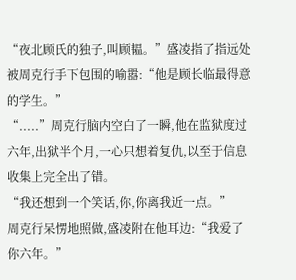“夜北顾氏的独子,叫顾韫。”盛凌指了指远处被周克行手下包围的喻嚣:“他是顾长临最得意的学生。”
“.....”周克行脑内空白了一瞬,他在监狱度过六年,出狱半个月,一心只想着复仇,以至于信息收集上完全出了错。
“我还想到一个笑话,你,你离我近一点。”
周克行呆愣地照做,盛凌附在他耳边:“我爱了你六年。”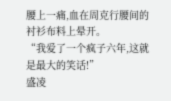腰上一痛,血在周克行腰间的衬衫布料上晕开。
“我爱了一个疯子六年,这就是最大的笑话!”
盛凌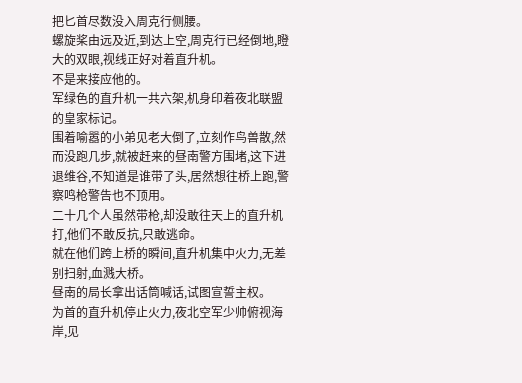把匕首尽数没入周克行侧腰。
螺旋桨由远及近,到达上空,周克行已经倒地,瞪大的双眼,视线正好对着直升机。
不是来接应他的。
军绿色的直升机一共六架,机身印着夜北联盟的皇家标记。
围着喻嚣的小弟见老大倒了,立刻作鸟兽散,然而没跑几步,就被赶来的昼南警方围堵,这下进退维谷,不知道是谁带了头,居然想往桥上跑,警察鸣枪警告也不顶用。
二十几个人虽然带枪,却没敢往天上的直升机打,他们不敢反抗,只敢逃命。
就在他们跨上桥的瞬间,直升机集中火力,无差别扫射,血溅大桥。
昼南的局长拿出话筒喊话,试图宣誓主权。
为首的直升机停止火力,夜北空军少帅俯视海岸,见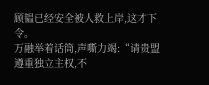顾韫已经安全被人救上岸,这才下令。
万融举着话筒,声嘶力竭:“请贵盟遵重独立主权,不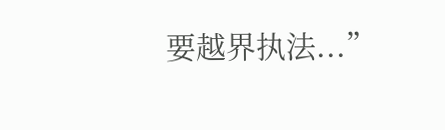要越界执法...”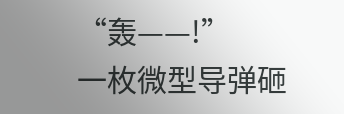“轰——!”
一枚微型导弹砸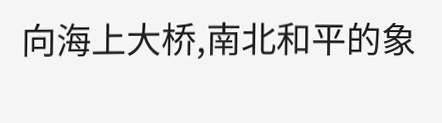向海上大桥,南北和平的象